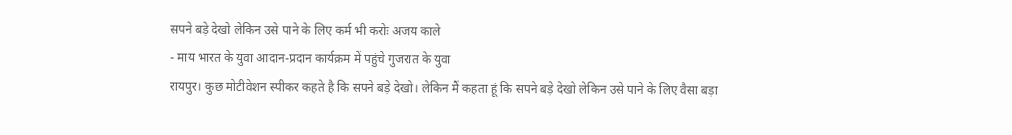सपने बड़े देखो लेकिन उसे पाने के लिए कर्म भी करोः अजय काले
- माय भारत के युवा आदान-प्रदान कार्यक्रम में पहुंचे गुजरात के युवा
रायपुर। कुछ मोटीवेशन स्पीकर कहते है कि सपने बड़े देखो। लेकिन मैं कहता हूं कि सपने बड़े देखो लेकिन उसे पाने के लिए वैसा बड़ा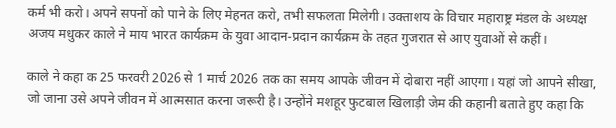कर्म भी करो। अपने सपनों को पाने के लिए मेहनत करो, तभी सफलता मिलेगी। उक्ताशय के विचार महाराष्ट्र मंडल के अध्यक्ष अजय मधुकर काले ने माय भारत कार्यक्रम के युवा आदान-प्रदान कार्यक्रम के तहत गुजरात से आए युवाओं से कहीं।

काले ने कहा क 25 फरवरी 2026 से 1 मार्च 2026 तक का समय आपके जीवन में दोबारा नहीं आएगा। यहां जो आपने सीखा, जो जाना उसे अपने जीवन में आत्मसात करना जरूरी है। उन्होंने मशहूर फुटबाल खिलाड़ी जेम की कहानी बताते हुए कहा कि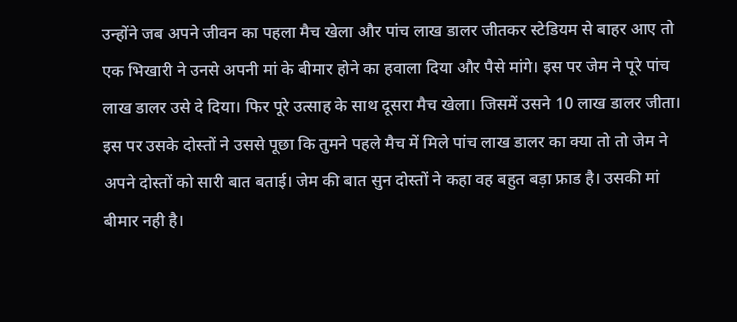उन्होंने जब अपने जीवन का पहला मैच खेला और पांच लाख डालर जीतकर स्टेडियम से बाहर आए तो एक भिखारी ने उनसे अपनी मां के बीमार होने का हवाला दिया और पैसे मांगे। इस पर जेम ने पूरे पांच लाख डालर उसे दे दिया। फिर पूरे उत्साह के साथ दूसरा मैच खेला। जिसमें उसने 10 लाख डालर जीता। इस पर उसके दोस्तों ने उससे पूछा कि तुमने पहले मैच में मिले पांच लाख डालर का क्या तो तो जेम ने अपने दोस्तों को सारी बात बताई। जेम की बात सुन दोस्तों ने कहा वह बहुत बड़ा फ्राड है। उसकी मां बीमार नही है।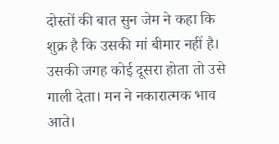दोस्तों की बात सुन जेम ने कहा कि शुक्र है कि उसकी मां बीमार नहीं है। उसकी जगह कोई दूसरा होता तो उसे गाली देता। मन ने नकारात्मक भाव आते।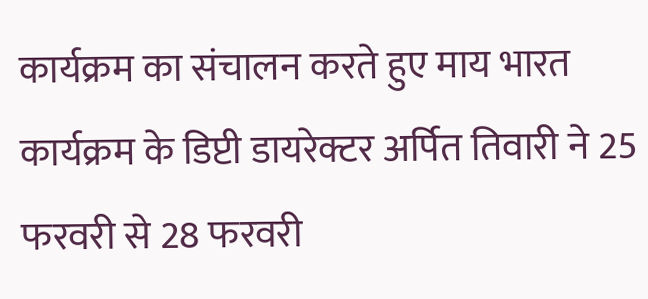कार्यक्रम का संचालन करते हुए माय भारत कार्यक्रम के डिप्टी डायरेक्टर अर्पित तिवारी ने 25 फरवरी से 28 फरवरी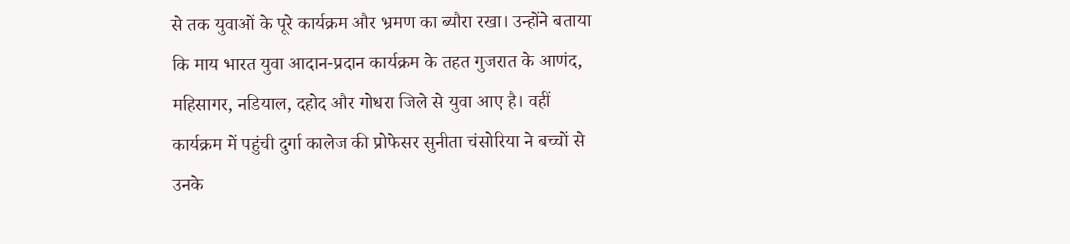से तक युवाओं के पूरे कार्यक्रम और भ्रमण का ब्यौरा रखा। उन्होंने बताया कि माय भारत युवा आदान-प्रदान कार्यक्रम के तहत गुजरात के आणंद, महिसागर, नडियाल, दहोद और गोधरा जिले से युवा आए है। वहीं कार्यक्रम में पहुंची दुर्गा कालेज की प्रोफेसर सुनीता चंसोरिया ने बच्चों से उनके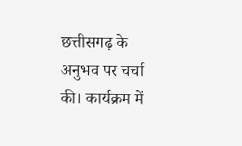छत्तीसगढ़ के अनुभव पर चर्चा की। कार्यक्रम में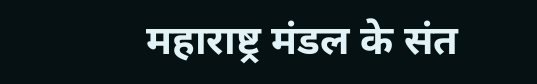महाराष्ट्र मंडल के संत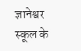ज्ञानेश्वर स्कूल के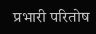प्रभारी परितोष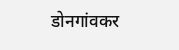डोनगांवकर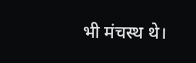भी मंचस्थ थे।